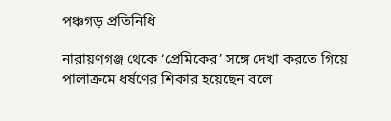পঞ্চগড় প্রতিনিধি

নারায়ণগঞ্জ থেকে ‘প্রেমিকের’ সঙ্গে দেখা করতে গিয়ে পালাক্রমে ধর্ষণের শিকার হয়েছেন বলে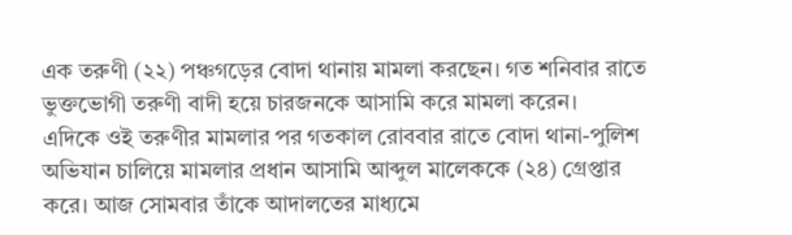এক তরুণী (২২) পঞ্চগড়ের বোদা থানায় মামলা করছেন। গত শনিবার রাতে ভুক্তভোগী তরুণী বাদী হয়ে চারজনকে আসামি করে মামলা করেন।
এদিকে ওই তরুণীর মামলার পর গতকাল রোববার রাতে বোদা থানা-পুলিশ অভিযান চালিয়ে মামলার প্রধান আসামি আব্দুল মালেককে (২৪) গ্রেপ্তার করে। আজ সোমবার তাঁকে আদালতের মাধ্যমে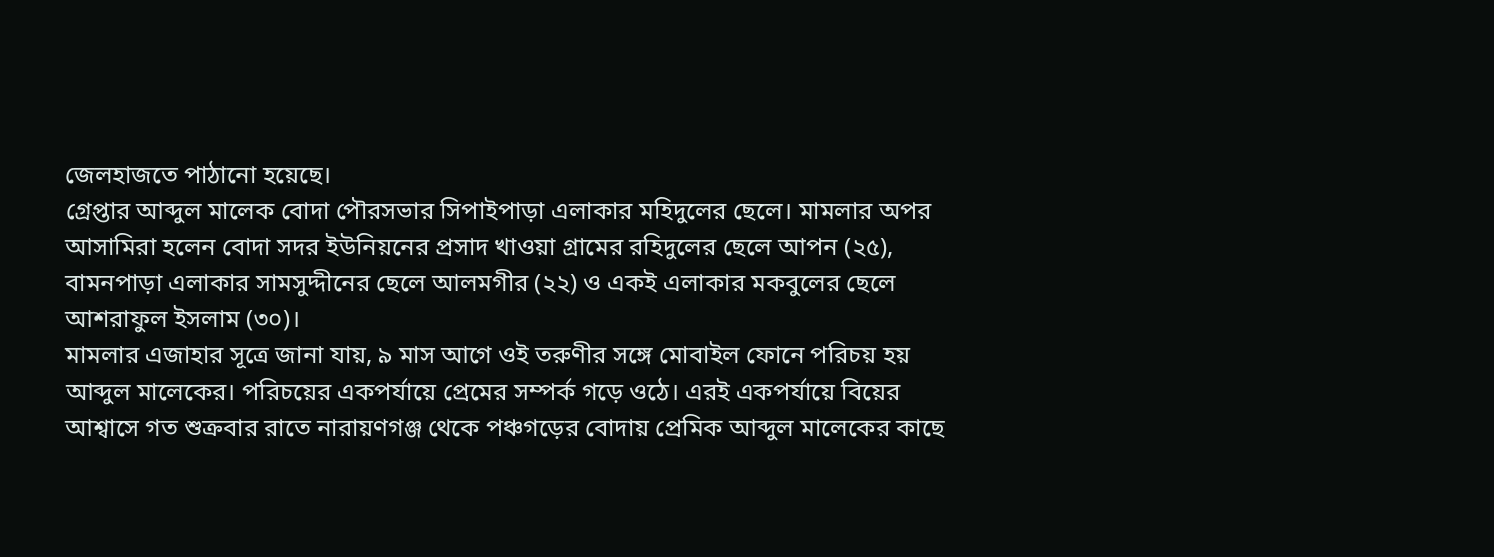জেলহাজতে পাঠানো হয়েছে।
গ্রেপ্তার আব্দুল মালেক বোদা পৌরসভার সিপাইপাড়া এলাকার মহিদুলের ছেলে। মামলার অপর আসামিরা হলেন বোদা সদর ইউনিয়নের প্রসাদ খাওয়া গ্রামের রহিদুলের ছেলে আপন (২৫), বামনপাড়া এলাকার সামসুদ্দীনের ছেলে আলমগীর (২২) ও একই এলাকার মকবুলের ছেলে আশরাফুল ইসলাম (৩০)।
মামলার এজাহার সূত্রে জানা যায়, ৯ মাস আগে ওই তরুণীর সঙ্গে মোবাইল ফোনে পরিচয় হয় আব্দুল মালেকের। পরিচয়ের একপর্যায়ে প্রেমের সম্পর্ক গড়ে ওঠে। এরই একপর্যায়ে বিয়ের আশ্বাসে গত শুক্রবার রাতে নারায়ণগঞ্জ থেকে পঞ্চগড়ের বোদায় প্রেমিক আব্দুল মালেকের কাছে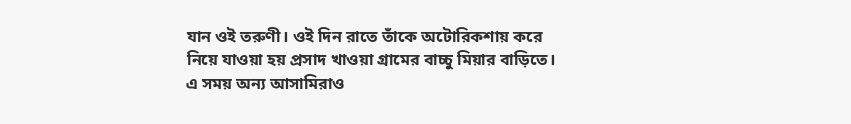যান ওই তরুণী। ওই দিন রাতে তাঁকে অটোরিকশায় করে নিয়ে যাওয়া হয় প্রসাদ খাওয়া গ্রামের বাচ্চু মিয়ার বাড়িতে। এ সময় অন্য আসামিরাও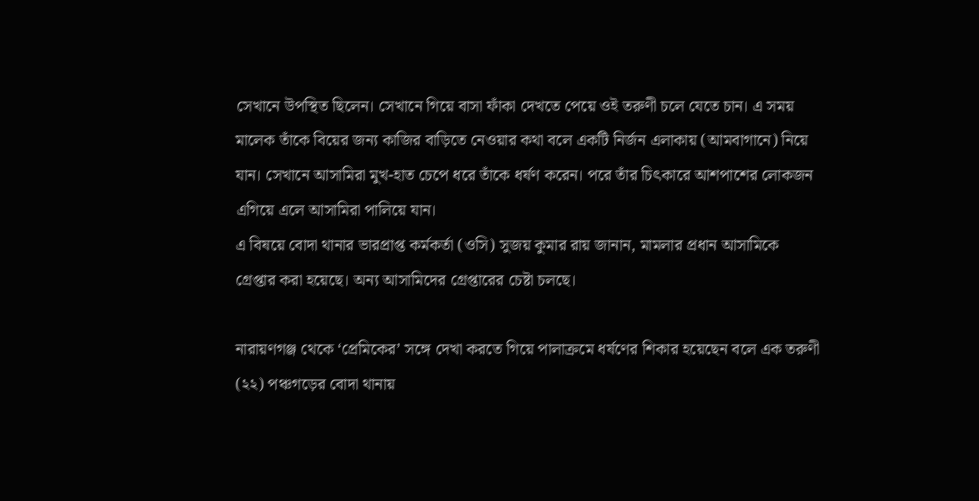সেখানে উপস্থিত ছিলেন। সেখানে গিয়ে বাসা ফাঁকা দেখতে পেয়ে ওই তরুণী চলে যেতে চান। এ সময় মালেক তাঁকে বিয়ের জন্য কাজির বাড়িতে নেওয়ার কথা বলে একটি নির্জন এলাকায় (আমবাগানে) নিয়ে যান। সেখানে আসামিরা মুখ-হাত চেপে ধরে তাঁকে ধর্ষণ করেন। পরে তাঁর চিৎকারে আশপাশের লোকজন এগিয়ে এলে আসামিরা পালিয়ে যান।
এ বিষয়ে বোদা থানার ভারপ্রাপ্ত কর্মকর্তা (ওসি) সুজয় কুমার রায় জানান, মামলার প্রধান আসামিকে গ্রেপ্তার করা হয়েছে। অন্য আসামিদের গ্রেপ্তারের চেষ্টা চলছে।

নারায়ণগঞ্জ থেকে ‘প্রেমিকের’ সঙ্গে দেখা করতে গিয়ে পালাক্রমে ধর্ষণের শিকার হয়েছেন বলে এক তরুণী (২২) পঞ্চগড়ের বোদা থানায়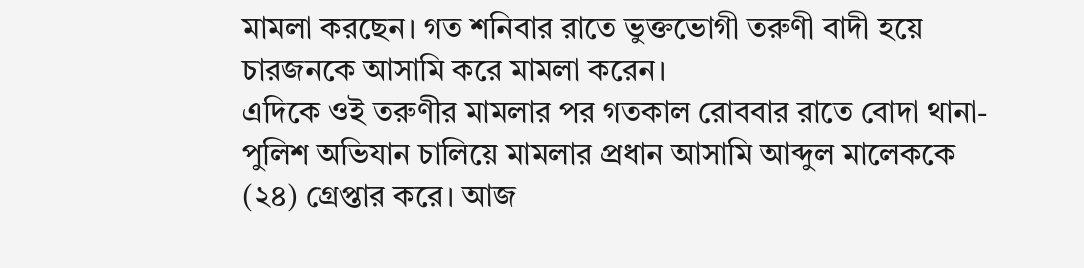মামলা করছেন। গত শনিবার রাতে ভুক্তভোগী তরুণী বাদী হয়ে চারজনকে আসামি করে মামলা করেন।
এদিকে ওই তরুণীর মামলার পর গতকাল রোববার রাতে বোদা থানা-পুলিশ অভিযান চালিয়ে মামলার প্রধান আসামি আব্দুল মালেককে (২৪) গ্রেপ্তার করে। আজ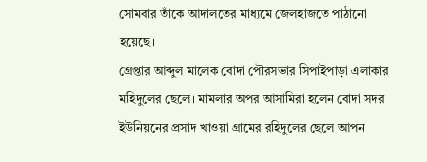সোমবার তাঁকে আদালতের মাধ্যমে জেলহাজতে পাঠানো হয়েছে।
গ্রেপ্তার আব্দুল মালেক বোদা পৌরসভার সিপাইপাড়া এলাকার মহিদুলের ছেলে। মামলার অপর আসামিরা হলেন বোদা সদর ইউনিয়নের প্রসাদ খাওয়া গ্রামের রহিদুলের ছেলে আপন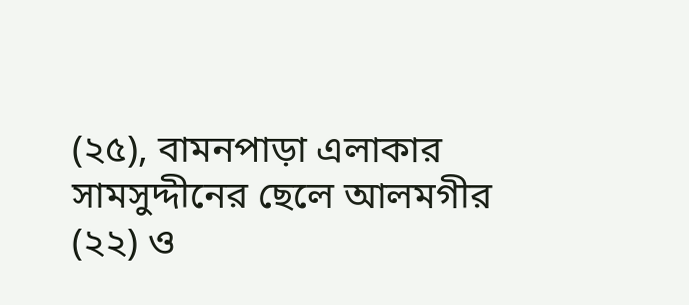(২৫), বামনপাড়া এলাকার সামসুদ্দীনের ছেলে আলমগীর (২২) ও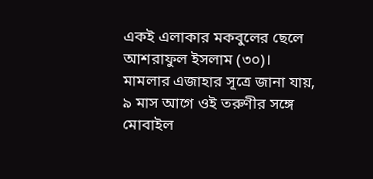একই এলাকার মকবুলের ছেলে আশরাফুল ইসলাম (৩০)।
মামলার এজাহার সূত্রে জানা যায়, ৯ মাস আগে ওই তরুণীর সঙ্গে মোবাইল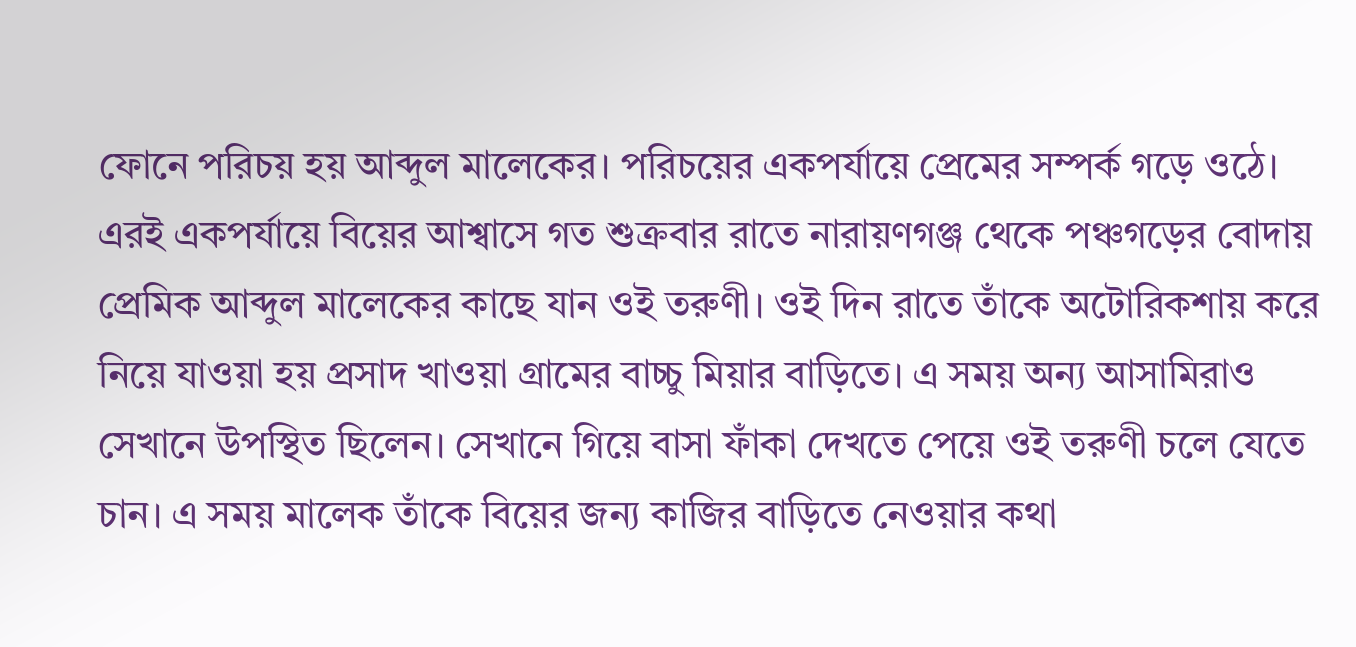ফোনে পরিচয় হয় আব্দুল মালেকের। পরিচয়ের একপর্যায়ে প্রেমের সম্পর্ক গড়ে ওঠে। এরই একপর্যায়ে বিয়ের আশ্বাসে গত শুক্রবার রাতে নারায়ণগঞ্জ থেকে পঞ্চগড়ের বোদায় প্রেমিক আব্দুল মালেকের কাছে যান ওই তরুণী। ওই দিন রাতে তাঁকে অটোরিকশায় করে নিয়ে যাওয়া হয় প্রসাদ খাওয়া গ্রামের বাচ্চু মিয়ার বাড়িতে। এ সময় অন্য আসামিরাও সেখানে উপস্থিত ছিলেন। সেখানে গিয়ে বাসা ফাঁকা দেখতে পেয়ে ওই তরুণী চলে যেতে চান। এ সময় মালেক তাঁকে বিয়ের জন্য কাজির বাড়িতে নেওয়ার কথা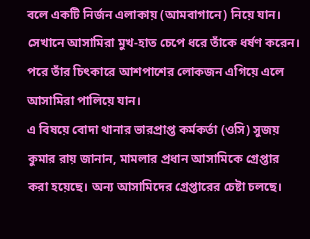বলে একটি নির্জন এলাকায় (আমবাগানে) নিয়ে যান। সেখানে আসামিরা মুখ-হাত চেপে ধরে তাঁকে ধর্ষণ করেন। পরে তাঁর চিৎকারে আশপাশের লোকজন এগিয়ে এলে আসামিরা পালিয়ে যান।
এ বিষয়ে বোদা থানার ভারপ্রাপ্ত কর্মকর্তা (ওসি) সুজয় কুমার রায় জানান, মামলার প্রধান আসামিকে গ্রেপ্তার করা হয়েছে। অন্য আসামিদের গ্রেপ্তারের চেষ্টা চলছে।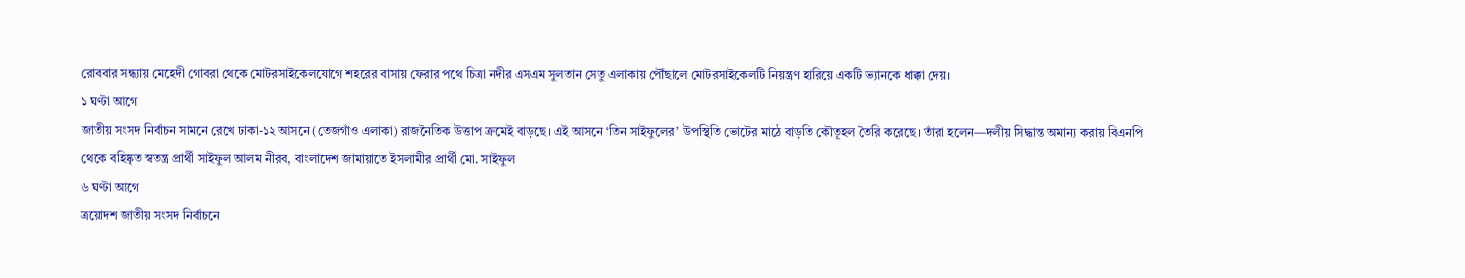রোববার সন্ধ্যায় মেহেদী গোবরা থেকে মোটরসাইকেলযোগে শহরের বাসায় ফেরার পথে চিত্রা নদীর এসএম সুলতান সেতু এলাকায় পৌঁছালে মোটরসাইকেলটি নিয়ন্ত্রণ হারিয়ে একটি ভ্যানকে ধাক্কা দেয়।
১ ঘণ্টা আগে
জাতীয় সংসদ নির্বাচন সামনে রেখে ঢাকা-১২ আসনে (তেজগাঁও এলাকা) রাজনৈতিক উত্তাপ ক্রমেই বাড়ছে। এই আসনে ‘তিন সাইফুলের’ উপস্থিতি ভোটের মাঠে বাড়তি কৌতূহল তৈরি করেছে। তাঁরা হলেন—দলীয় সিদ্ধান্ত অমান্য করায় বিএনপি থেকে বহিষ্কৃত স্বতন্ত্র প্রার্থী সাইফুল আলম নীরব, বাংলাদেশ জামায়াতে ইসলামীর প্রার্থী মো. সাইফুল
৬ ঘণ্টা আগে
ত্রয়োদশ জাতীয় সংসদ নির্বাচনে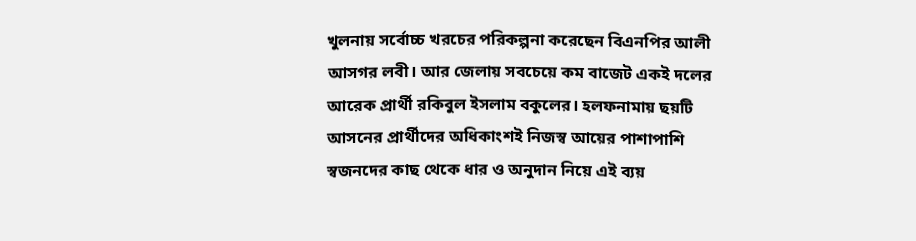খুলনায় সর্বোচ্চ খরচের পরিকল্পনা করেছেন বিএনপির আলী আসগর লবী। আর জেলায় সবচেয়ে কম বাজেট একই দলের আরেক প্রার্থী রকিবুল ইসলাম বকুলের। হলফনামায় ছয়টি আসনের প্রার্থীদের অধিকাংশই নিজস্ব আয়ের পাশাপাশি স্বজনদের কাছ থেকে ধার ও অনুদান নিয়ে এই ব্যয়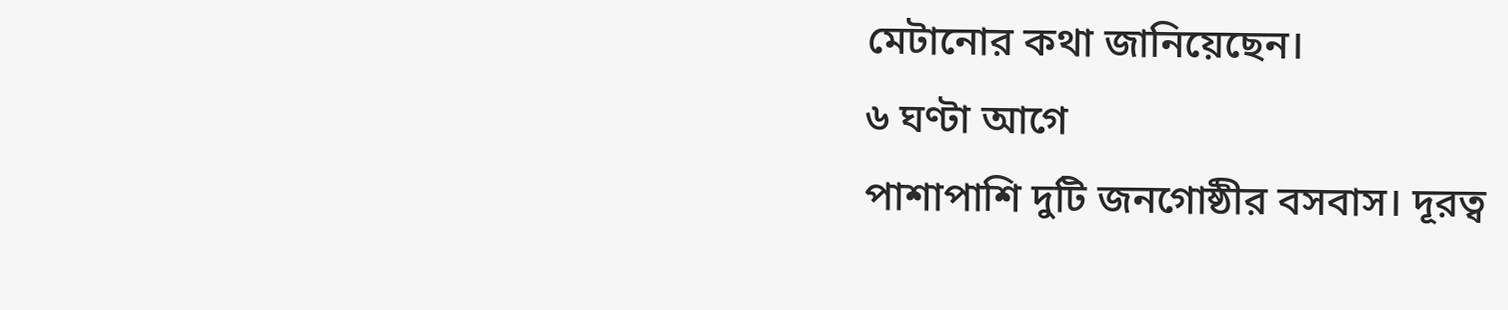মেটানোর কথা জানিয়েছেন।
৬ ঘণ্টা আগে
পাশাপাশি দুটি জনগোষ্ঠীর বসবাস। দূরত্ব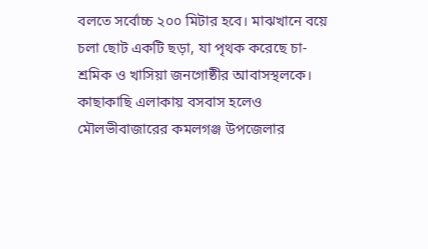বলতে সর্বোচ্চ ২০০ মিটার হবে। মাঝখানে বয়ে চলা ছোট একটি ছড়া, যা পৃথক করেছে চা-শ্রমিক ও খাসিয়া জনগোষ্ঠীর আবাসস্থলকে। কাছাকাছি এলাকায় বসবাস হলেও মৌলভীবাজারের কমলগঞ্জ উপজেলার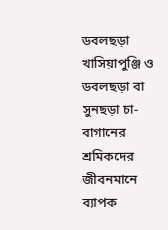ডবলছড়া খাসিয়াপুঞ্জি ও ডবলছড়া বা সুনছড়া চা-বাগানের শ্রমিকদের জীবনমানে ব্যাপক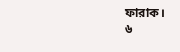ফারাক।
৬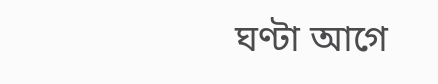ঘণ্টা আগে